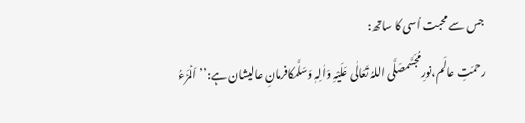جس سے محبت اُسی کا ساتھ:
رحمَتِ عالَم،نورِمُجَسَّمصَلَّی اللہُ تَعَالٰی عَلَیْہِ وَاٰلِہٖ وَسَلَّمکافرمانِ عالیشان ہے:’’اَلۡمَرۡءُ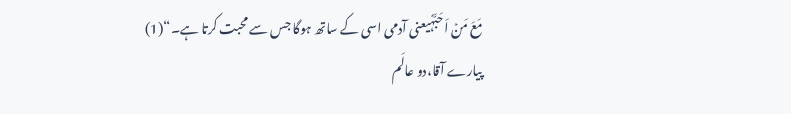مَعَ مَنۡ اَحَبَّہٗیعنی آدمی اسی کے ساتھ ہوگا جس سے محبت کرتا ہے۔“(1)
پیارے آقا،دو عالَم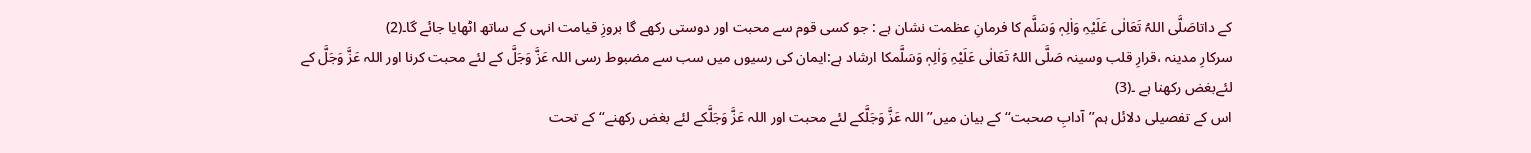کے داتاصَلَّی اللہُ تَعَالٰی عَلَیْہِ وَاٰلِہٖ وَسَلَّم کا فرمانِ عظمت نشان ہے : جو کسی قوم سے محبت اور دوستی رکھے گا بروزِ قیامت انہی کے ساتھ اٹھایا جائے گا۔(2)
سرکارِ مدینہ ،قرارِ قلب وسینہ صَلَّی اللہُ تَعَالٰی عَلَیْہِ وَاٰلِہٖ وَسَلَّمکا ارشاد ہے:ایمان کی رسیوں میں سب سے مضبوط رسی اللہ عَزَّ وَجَلَّ کے لئے محبت کرنا اور اللہ عَزَّ وَجَلَّ کے لئےبغض رکھنا ہے ۔(3)
اس کے تفصیلی دلائل ہم’’آدابِ صحبت‘‘ کے بیان میں’’ اللہ عَزَّ وَجَلَّکے لئے محبت اور اللہ عَزَّ وَجَلَّکے لئے بغض رکھنے‘‘ کے تحت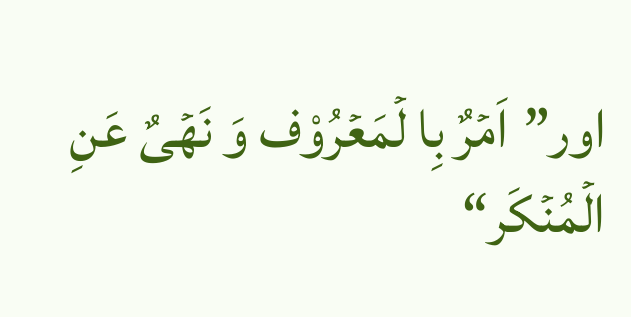اور”اَمۡرٌ بِا لۡمَعۡرُوْف وَ نَھۡیٌ عَنِ الۡمُنۡکَر“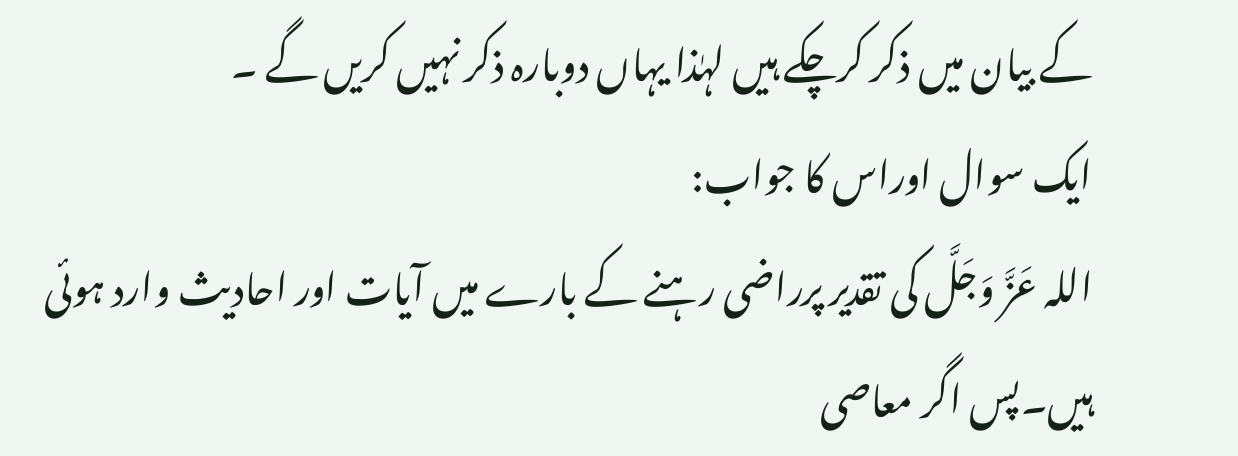کے بیان میں ذکر کرچکے ہیں لہٰذا یہاں دوبارہ ذکر نہیں کریں گے ۔
ایک سوال اوراس کا جواب:
اللہ عَزَّ وَجَلَّ کی تقدیر پرراضی رہنے کے بارے میں آیات اور احادیث وارد ہوئی ہیں۔پس اگر معاصی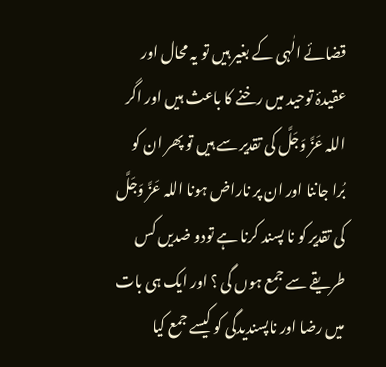قضائے الٰہی کے بغیر ہیں تو یہ محال اور عقیدۂ توحید میں رخنے کا باعث ہیں اور اگر اللہ عَزَّ وَجَلَّ کی تقدیر سے ہیں تو پھر ان کو بُرا جاننا اور ان پر ناراض ہونا اللہ عَزَّ وَجَلَّ کی تقدیر کو نا پسند کرنا ہے تودو ضدیں کس طریقے سے جمع ہوں گی ؟ اور ایک ہی بات میں رضا اور ناپسندیدگی کو کیسے جمع کیا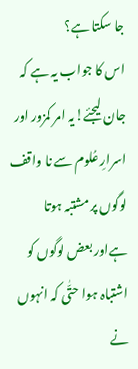جا سکتا ہے؟
اس کا جواب یہ ہے کہ جان لیجئے!یہ امر کمزور اور اسرارِ عُلوم سے نا واقف لوگوں پر مشتبہ ہوتا ہےاور بعض لوگوں کو اشتباہ ہوا حتّٰی کہ انہوں نے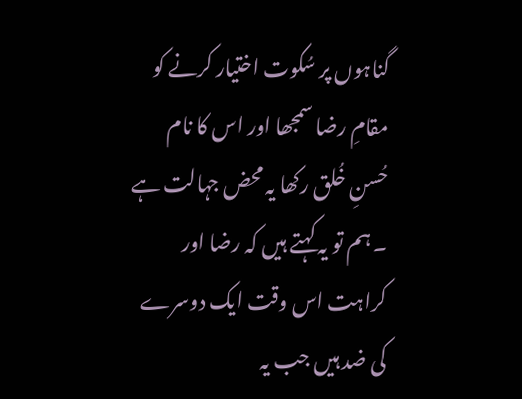گناہوں پر سُکوت اختیار کرنے کو مقامِ رضا سمجھا اور اس کا نام حُسنِ خُلق رکھا یہ محض جہالت ہے ۔ ہم تو یہ کہتے ہیں کہ رضا اور کراہت اس وقت ایک دوسرے کی ضد ہیں جب یہ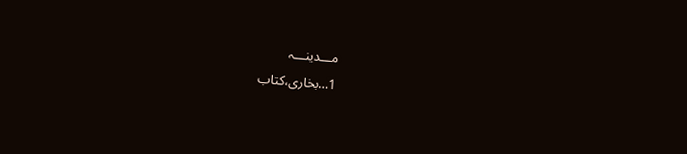مـــدینـــہ
1…بخاری،کتاب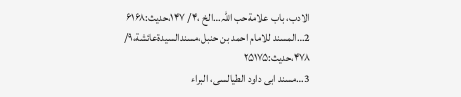الادب، باب علامةحب اللّٰہ…الخ ،۴/ ۱۴۷،حدیث:۶۱۶۸
2…المسند للامام احمد بن حنبل،مسندالسیدةعائشة،۹/ ۴۷۸،حدیث:۲۵۱۷۵
3…مسند ابی داود الطیالسی، البراء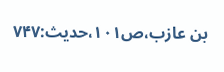بن عازب،ص۱۰۱،حدیث:۷۴۷